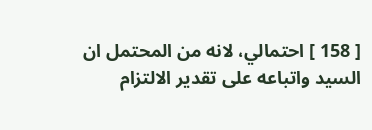[ 158 ] احتمالي، لانه من المحتمل ان السيد واتباعه على تقدير الالتزام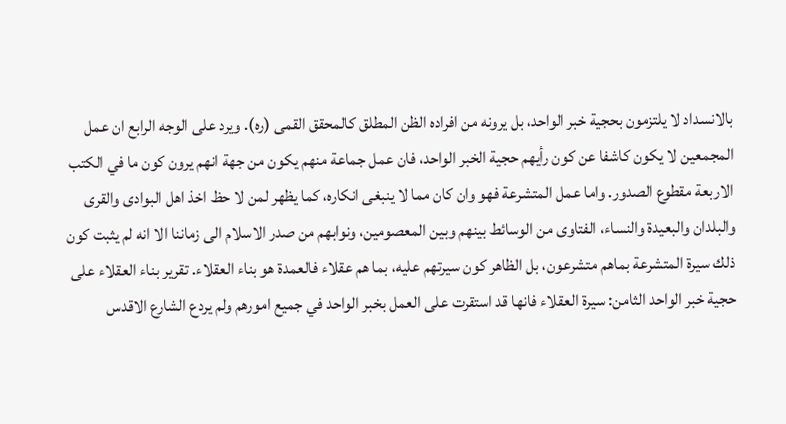بالانسداد لا يلتزمون بحجية خبر الواحد، بل يرونه من افراده الظن المطلق كالمحقق القمى (ره). ويرد على الوجه الرابع ان عمل المجمعين لا يكون كاشفا عن كون رأيهم حجية الخبر الواحد، فان عمل جماعة منهم يكون من جهة انهم يرون كون ما في الكتب الاربعة مقطوع الصدور. واما عمل المتشرعة فهو وان كان مما لا ينبغى انكاره، كما يظهر لمن لا حظ اخذ اهل البوادى والقرى والبلدان والبعيدة والنساء، الفتاوى من الوسائط بينهم وبين المعصومين، ونوابهم من صدر الاسلام الى زماننا الا انه لم يثبت كون ذلك سيرة المتشرعة بماهم متشرعون، بل الظاهر كون سيرتهم عليه، بما هم عقلاء فالعمدة هو بناء العقلاء. تقرير بناء العقلاء على حجية خبر الواحد الثامن: سيرة العقلاء فانها قد استقرت على العمل بخبر الواحد في جميع امورهم ولم يردع الشارع الاقدس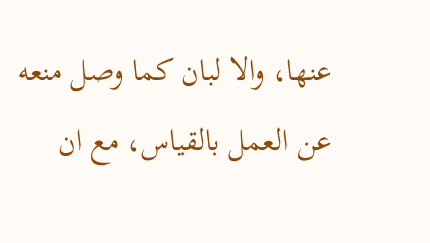عنها، والا لبان كما وصل منعه عن العمل بالقياس، مع ان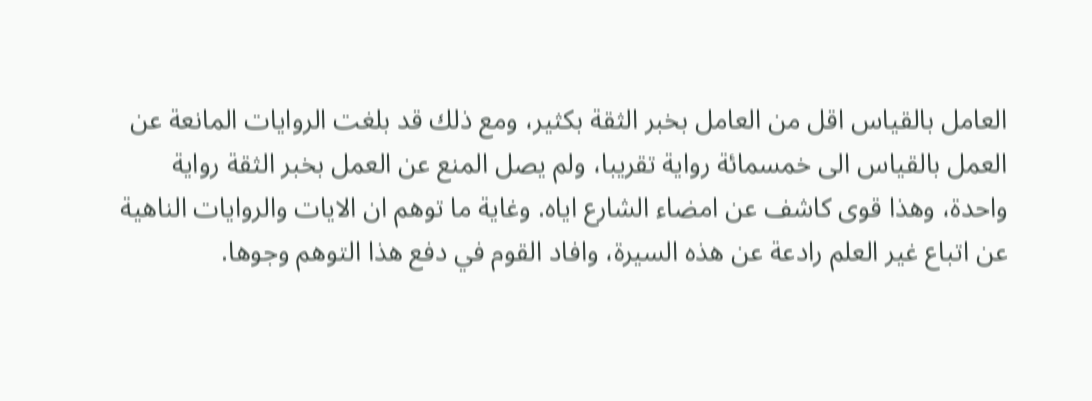العامل بالقياس اقل من العامل بخبر الثقة بكثير، ومع ذلك قد بلغت الروايات المانعة عن العمل بالقياس الى خمسمائة رواية تقريبا، ولم يصل المنع عن العمل بخبر الثقة رواية واحدة، وهذا قوى كاشف عن امضاء الشارع اياه. وغاية ما توهم ان الايات والروايات الناهية عن اتباع غير العلم رادعة عن هذه السيرة، وافاد القوم في دفع هذا التوهم وجوها.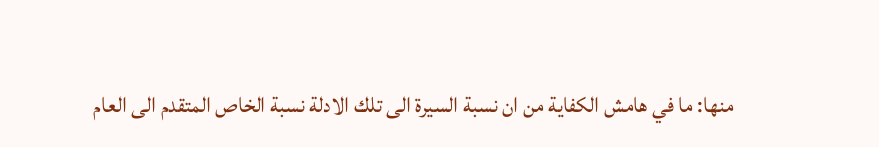منها: ما في هامش الكفاية من ان نسبة السيرة الى تلك الادلة نسبة الخاص المتقدم الى العام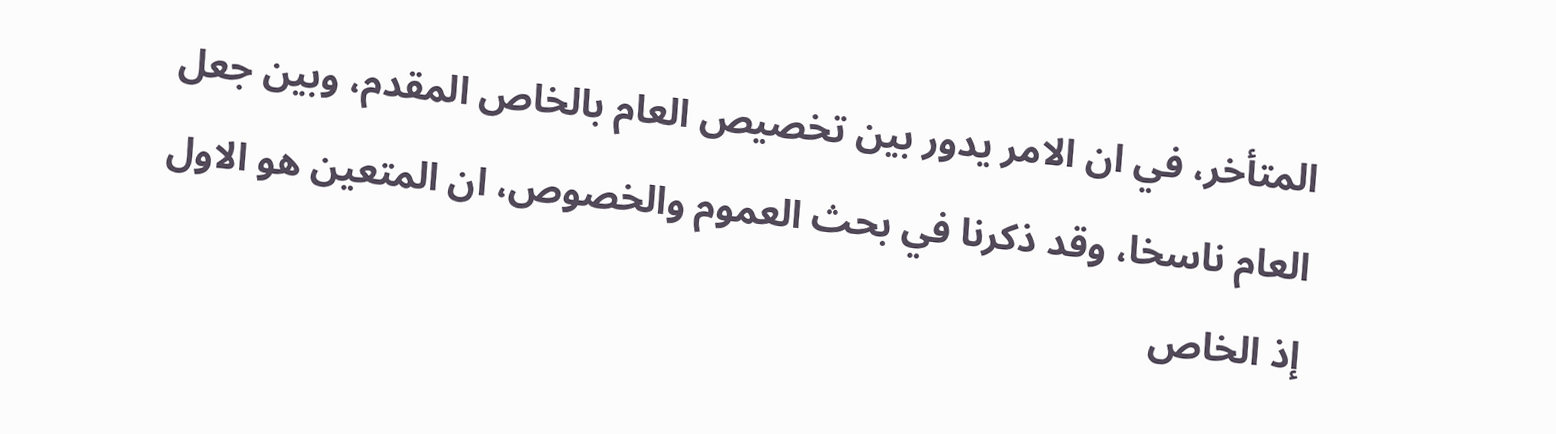المتأخر، في ان الامر يدور بين تخصيص العام بالخاص المقدم، وبين جعل العام ناسخا، وقد ذكرنا في بحث العموم والخصوص، ان المتعين هو الاول إذ الخاص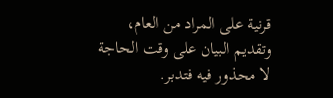قرنية على المراد من العام، وتقديم البيان على وقت الحاجة لا محذور فيه فتدبر.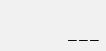___